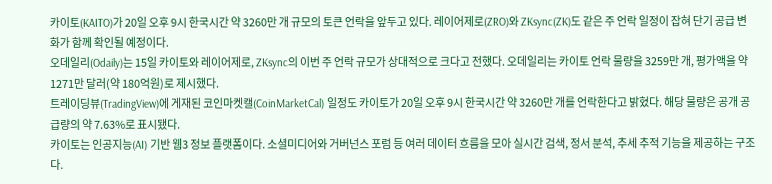카이토(KAITO)가 20일 오후 9시 한국시간 약 3260만 개 규모의 토큰 언락을 앞두고 있다. 레이어제로(ZRO)와 ZKsync(ZK)도 같은 주 언락 일정이 잡혀 단기 공급 변화가 함께 확인될 예정이다.
오데일리(Odaily)는 15일 카이토와 레이어제로, ZKsync의 이번 주 언락 규모가 상대적으로 크다고 전했다. 오데일리는 카이토 언락 물량을 3259만 개, 평가액을 약 1271만 달러(약 180억원)로 제시했다.
트레이딩뷰(TradingView)에 게재된 코인마켓캘(CoinMarketCal) 일정도 카이토가 20일 오후 9시 한국시간 약 3260만 개를 언락한다고 밝혔다. 해당 물량은 공개 공급량의 약 7.63%로 표시됐다.
카이토는 인공지능(AI) 기반 웹3 정보 플랫폼이다. 소셜미디어와 거버넌스 포럼 등 여러 데이터 흐름을 모아 실시간 검색, 정서 분석, 추세 추적 기능을 제공하는 구조다.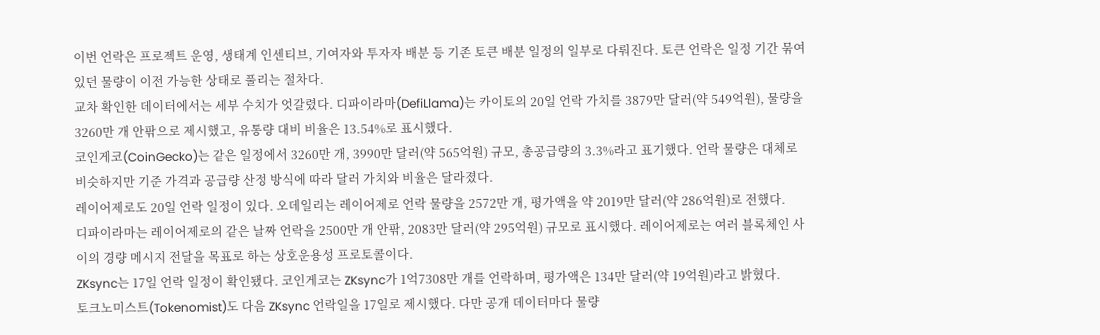이번 언락은 프로젝트 운영, 생태계 인센티브, 기여자와 투자자 배분 등 기존 토큰 배분 일정의 일부로 다뤄진다. 토큰 언락은 일정 기간 묶여 있던 물량이 이전 가능한 상태로 풀리는 절차다.
교차 확인한 데이터에서는 세부 수치가 엇갈렸다. 디파이라마(DefiLlama)는 카이토의 20일 언락 가치를 3879만 달러(약 549억원), 물량을 3260만 개 안팎으로 제시했고, 유통량 대비 비율은 13.54%로 표시했다.
코인게코(CoinGecko)는 같은 일정에서 3260만 개, 3990만 달러(약 565억원) 규모, 총공급량의 3.3%라고 표기했다. 언락 물량은 대체로 비슷하지만 기준 가격과 공급량 산정 방식에 따라 달러 가치와 비율은 달라졌다.
레이어제로도 20일 언락 일정이 있다. 오데일리는 레이어제로 언락 물량을 2572만 개, 평가액을 약 2019만 달러(약 286억원)로 전했다.
디파이라마는 레이어제로의 같은 날짜 언락을 2500만 개 안팎, 2083만 달러(약 295억원) 규모로 표시했다. 레이어제로는 여러 블록체인 사이의 경량 메시지 전달을 목표로 하는 상호운용성 프로토콜이다.
ZKsync는 17일 언락 일정이 확인됐다. 코인게코는 ZKsync가 1억7308만 개를 언락하며, 평가액은 134만 달러(약 19억원)라고 밝혔다.
토크노미스트(Tokenomist)도 다음 ZKsync 언락일을 17일로 제시했다. 다만 공개 데이터마다 물량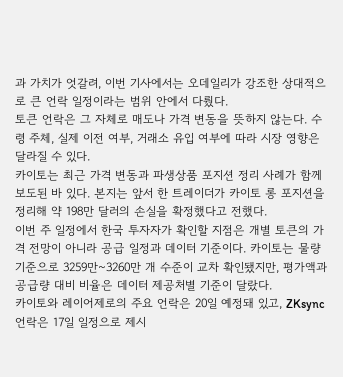과 가치가 엇갈려, 이번 기사에서는 오데일리가 강조한 상대적으로 큰 언락 일정이라는 범위 안에서 다뤘다.
토큰 언락은 그 자체로 매도나 가격 변동을 뜻하지 않는다. 수령 주체, 실제 이전 여부, 거래소 유입 여부에 따라 시장 영향은 달라질 수 있다.
카이토는 최근 가격 변동과 파생상품 포지션 정리 사례가 함께 보도된 바 있다. 본지는 앞서 한 트레이더가 카이토 롱 포지션을 정리해 약 198만 달러의 손실을 확정했다고 전했다.
이번 주 일정에서 한국 투자자가 확인할 지점은 개별 토큰의 가격 전망이 아니라 공급 일정과 데이터 기준이다. 카이토는 물량 기준으로 3259만~3260만 개 수준이 교차 확인됐지만, 평가액과 공급량 대비 비율은 데이터 제공처별 기준이 달랐다.
카이토와 레이어제로의 주요 언락은 20일 예정돼 있고, ZKsync 언락은 17일 일정으로 제시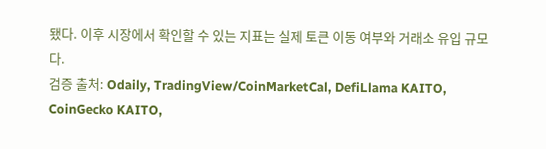됐다. 이후 시장에서 확인할 수 있는 지표는 실제 토큰 이동 여부와 거래소 유입 규모다.
검증 출처: Odaily, TradingView/CoinMarketCal, DefiLlama KAITO, CoinGecko KAITO,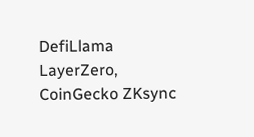DefiLlama LayerZero, CoinGecko ZKsync